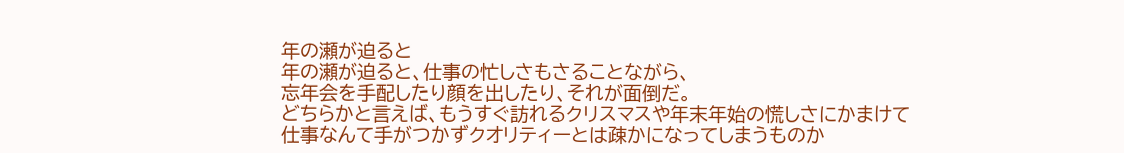年の瀬が迫ると
年の瀬が迫ると、仕事の忙しさもさることながら、
忘年会を手配したり顔を出したり、それが面倒だ。
どちらかと言えば、もうすぐ訪れるクリスマスや年末年始の慌しさにかまけて
仕事なんて手がつかずクオリティーとは疎かになってしまうものか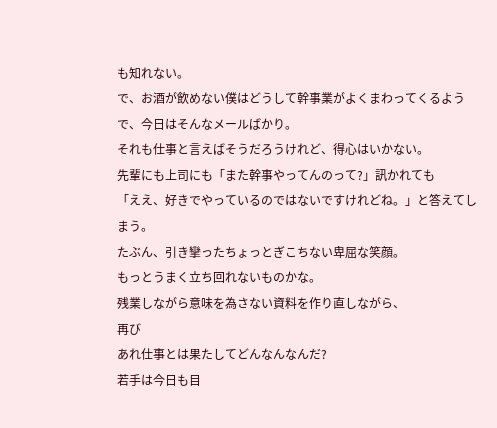も知れない。
で、お酒が飲めない僕はどうして幹事業がよくまわってくるようで、今日はそんなメールばかり。
それも仕事と言えばそうだろうけれど、得心はいかない。
先輩にも上司にも「また幹事やってんのって?」訊かれても
「ええ、好きでやっているのではないですけれどね。」と答えてしまう。
たぶん、引き攣ったちょっとぎこちない卑屈な笑顔。
もっとうまく立ち回れないものかな。
残業しながら意味を為さない資料を作り直しながら、
再び
あれ仕事とは果たしてどんなんなんだ?
若手は今日も目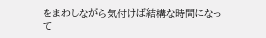をまわしながら気付けば結構な時間になって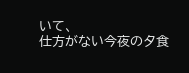いて、
仕方がない今夜の夕食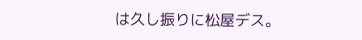は久し振りに松屋デス。